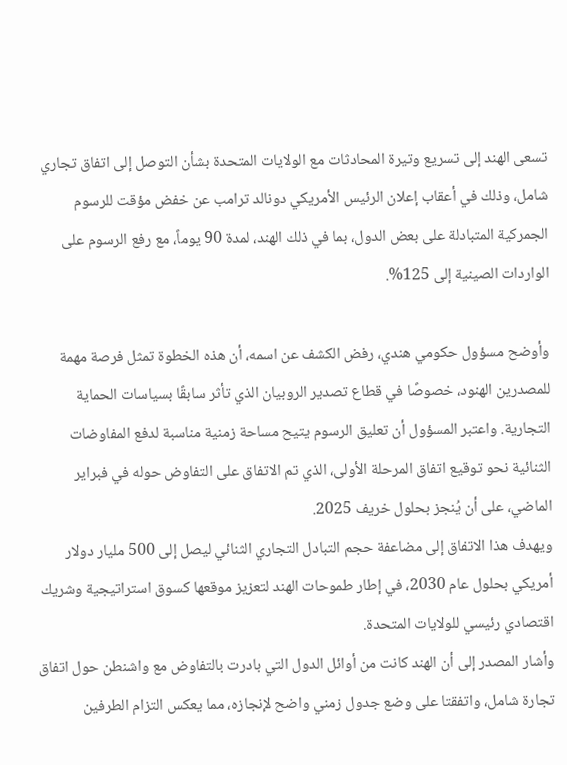تسعى الهند إلى تسريع وتيرة المحادثات مع الولايات المتحدة بشأن التوصل إلى اتفاق تجاري شامل، وذلك في أعقاب إعلان الرئيس الأمريكي دونالد ترامب عن خفض مؤقت للرسوم الجمركية المتبادلة على بعض الدول، بما في ذلك الهند، لمدة 90 يوماً، مع رفع الرسوم على الواردات الصينية إلى 125%.

وأوضح مسؤول حكومي هندي، رفض الكشف عن اسمه، أن هذه الخطوة تمثل فرصة مهمة للمصدرين الهنود، خصوصًا في قطاع تصدير الروبيان الذي تأثر سابقًا بسياسات الحماية التجارية. واعتبر المسؤول أن تعليق الرسوم يتيح مساحة زمنية مناسبة لدفع المفاوضات الثنائية نحو توقيع اتفاق المرحلة الأولى، الذي تم الاتفاق على التفاوض حوله في فبراير الماضي، على أن يُنجز بحلول خريف 2025.
ويهدف هذا الاتفاق إلى مضاعفة حجم التبادل التجاري الثنائي ليصل إلى 500 مليار دولار أمريكي بحلول عام 2030، في إطار طموحات الهند لتعزيز موقعها كسوق استراتيجية وشريك اقتصادي رئيسي للولايات المتحدة.
وأشار المصدر إلى أن الهند كانت من أوائل الدول التي بادرت بالتفاوض مع واشنطن حول اتفاق تجارة شامل، واتفقتا على وضع جدول زمني واضح لإنجازه، مما يعكس التزام الطرفين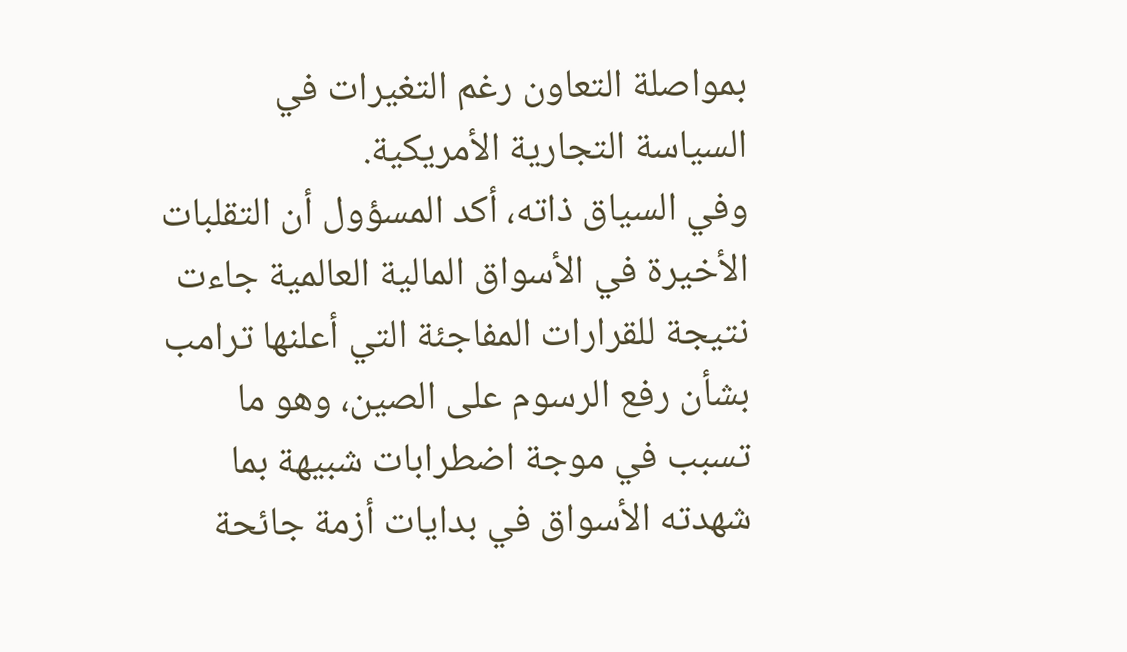بمواصلة التعاون رغم التغيرات في السياسة التجارية الأمريكية.
وفي السياق ذاته، أكد المسؤول أن التقلبات الأخيرة في الأسواق المالية العالمية جاءت نتيجة للقرارات المفاجئة التي أعلنها ترامب بشأن رفع الرسوم على الصين، وهو ما تسبب في موجة اضطرابات شبيهة بما شهدته الأسواق في بدايات أزمة جائحة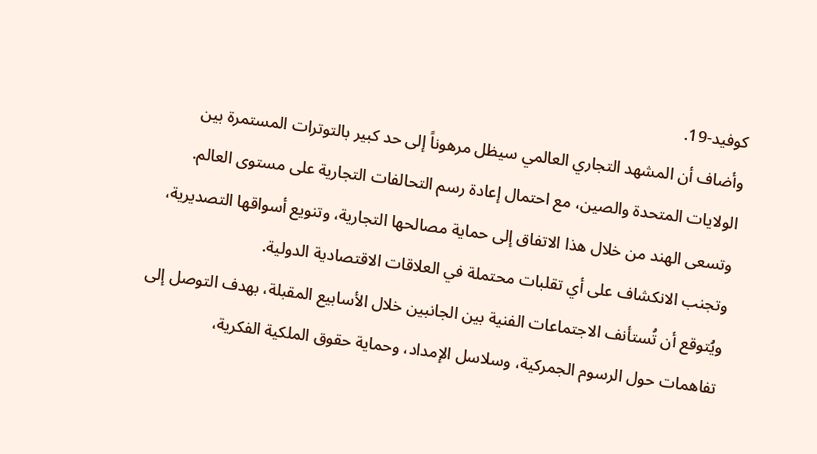كوفيد-19.
وأضاف أن المشهد التجاري العالمي سيظل مرهوناً إلى حد كبير بالتوترات المستمرة بين الولايات المتحدة والصين، مع احتمال إعادة رسم التحالفات التجارية على مستوى العالم.
وتسعى الهند من خلال هذا الاتفاق إلى حماية مصالحها التجارية، وتنويع أسواقها التصديرية، وتجنب الانكشاف على أي تقلبات محتملة في العلاقات الاقتصادية الدولية.
ويُتوقع أن تُستأنف الاجتماعات الفنية بين الجانبين خلال الأسابيع المقبلة، بهدف التوصل إلى تفاهمات حول الرسوم الجمركية، وسلاسل الإمداد، وحماية حقوق الملكية الفكرية،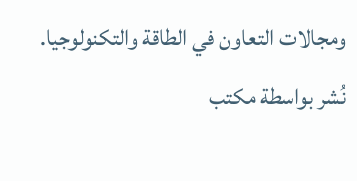ومجالات التعاون في الطاقة والتكنولوجيا.
نُشر بواسطة مكتب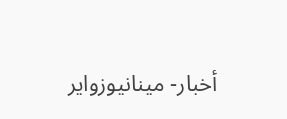أخبار- مينانيوزواير